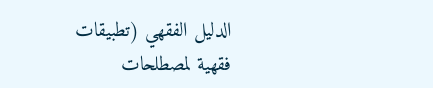الدليل الفقهي (تطبيقات فقهية لمصطلحات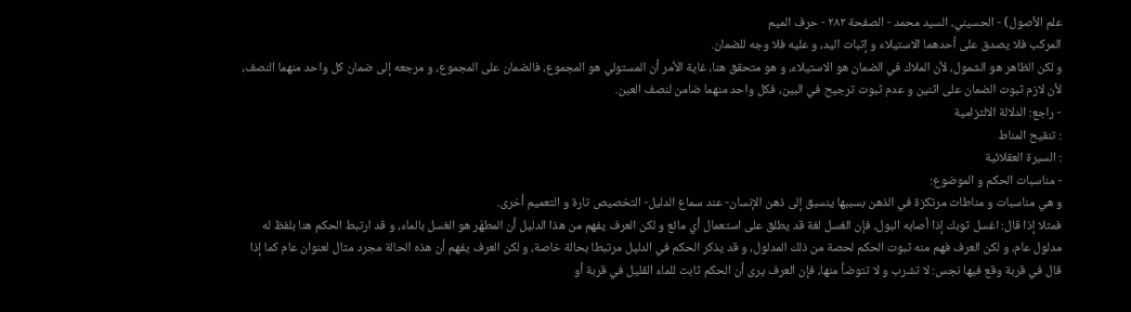علم الأصول) - الحسيني، السيد محمد - الصفحة ٢٨٢ - حرف الميم
المركب فلا يصدق على أحدهما الاستيلاء و إثبات اليد، و عليه فلا وجه للضمان.
و لكن الظاهر هو الشمول، لأن الملاك في الضمان هو الاستيلاء، و هو متحقق هنا، غاية الأمر أن المستولي هو المجموع، فالضمان على المجموع، و مرجعه إلى ضمان كل واحد منهما النصف، لأن لازم ثبوت الضمان على اثنين و عدم ثبوت ترجيح في البين، فكل واحد منهما ضامن لنصف العين.
- راجع: الدلالة الالتزامية
: تنقيح المناط
: السيرة العقلائية
- مناسبات الحكم و الموضوع:
و هي مناسبات و مناطات مرتكزة في الذهن بسببها ينسبق إلى ذهن الإنسان- عند سماع الدليل- التخصيص تارة و التعميم أخرى.
فمثلا إذا قال: اغسل ثوبك إذا أصابه البول، فإن الغسل لغة قد يطلق على استعمال أي مائع و لكن العرف يفهم من هذا الدليل أن المطهّر هو الغسل بالماء، و قد ارتبط الحكم هنا بلفظ له مدلول عام، و لكن العرف فهم منه ثبوت الحكم لحصة من ذلك المدلول، و قد يذكر الحكم في الدليل مرتبطا بحالة خاصة، و لكن العرف يفهم أن هذه الحالة مجرد مثال لعنوان عام كما إذا قال في قربة وقع فيها نجس: لا تشرب و لا تتوضأ منها، فإن العرف يرى أن الحكم ثابت للماء القليل في قربة أو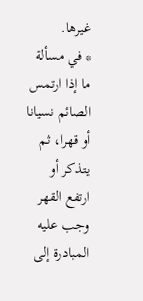غيرها.
* في مسألة ما إذا ارتمس الصائم نسيانا أو قهرا، ثم يتذكر أو ارتفع القهر وجب عليه المبادرة إلى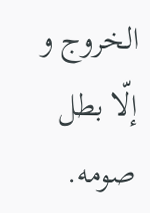الخروج و إلّا بطل صومه.